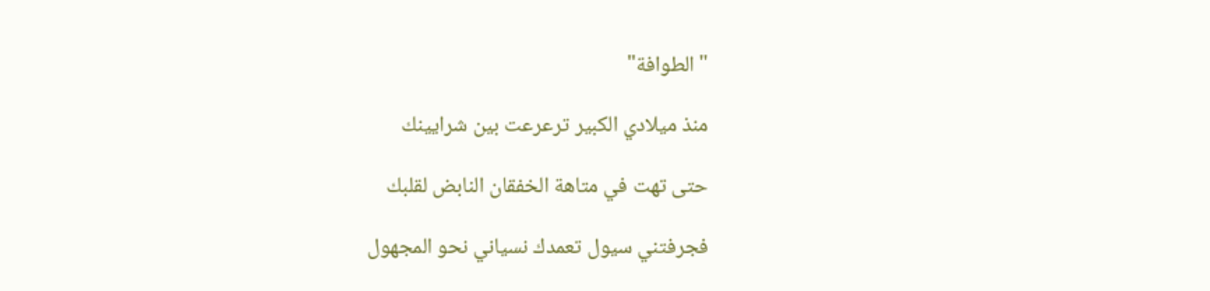" الطوافة"

منذ ميلادي الكبير ترعرعت بين شرايينك

حتى تهت في متاهة الخفقان النابض لقلبك

فجرفتني سيول تعمدك نسياني نحو المجهول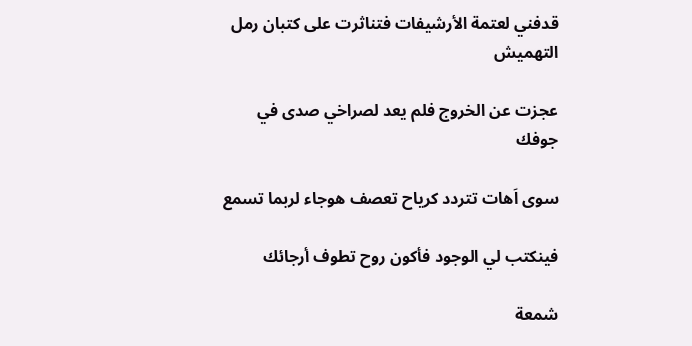قدفني لعتمة الأرشيفات فتناثرت على كتبان رمل التهميش

عجزت عن الخروج فلم يعد لصراخي صدى في جوفك

سوى اَهات تتردد كرياح تعصف هوجاء لربما تسمع

فينكتب لي الوجود فأكون روح تطوف أرجائك

شمعة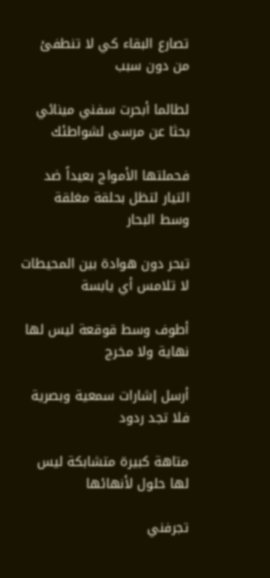تصارع البقاء كي لا تنطفئ من دون سبب

لطالما أبحرت سفني مينائي بحثا عن مرسى لشواطئك

فحملتها الأمواج بعيداً ضد التيار لتظل بحلقة مغلقة وسط البحار

تبحر دون هوادة بين المحيطات لا تلامس أي يابسة

أطوف وسط قوقعة ليس لها نهاية ولا مخرج

أرسل إشارات سمعية وبصرية فلا تجد ردود

متاهة كبيرة متشابكة ليس لها حلول لأنهائها

تجرفني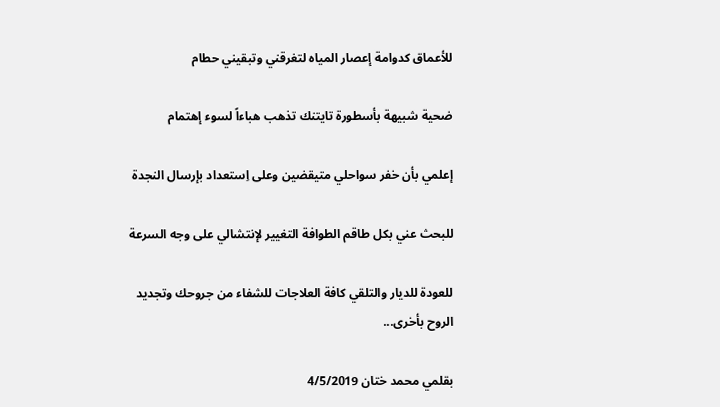للأعماق كدوامة إعصار المياه لتغرقني وتبقيني حطام

ضحية شبيهة بأسطورة تايتنك تذهب هباءاً لسوء إهتمام

إعلمي بأن خفر سواحلي متيقضين وعلى اِستعداد بإرسال النجدة

للبحث عني بكل طاقم الطوافة التغيير لإنتشالي على وجه السرعة

للعودة للديار والتلقي كافة العلاجات للشفاء من جروحك وتجديد الروح بأخرى...

بقلمي محمد ختان 4/5/2019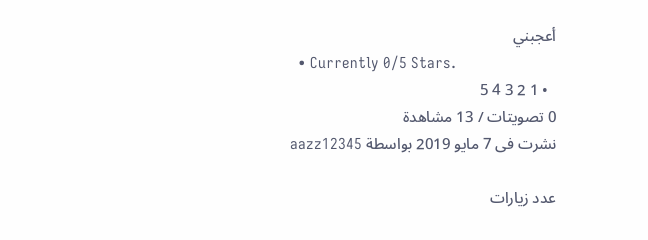أعجبني
  • Currently 0/5 Stars.
  • 1 2 3 4 5
0 تصويتات / 13 مشاهدة
نشرت فى 7 مايو 2019 بواسطة aazz12345

عدد زيارات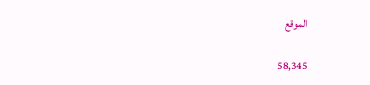الموقع

58,345